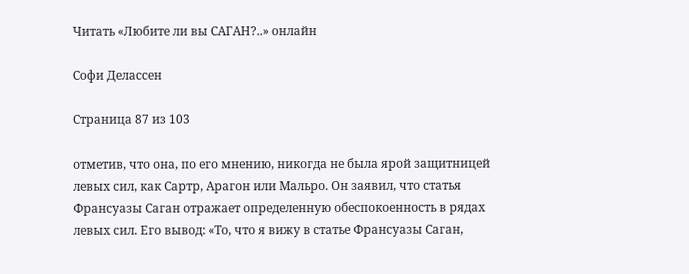Читать «Любите ли вы САГАН?..» онлайн

Софи Делассен

Страница 87 из 103

отметив, что она, по его мнению, никогда не была ярой защитницей левых сил, как Сартр, Арагон или Мальро. Он заявил, что статья Франсуазы Саган отражает определенную обеспокоенность в рядах левых сил. Его вывод: «То, что я вижу в статье Франсуазы Саган,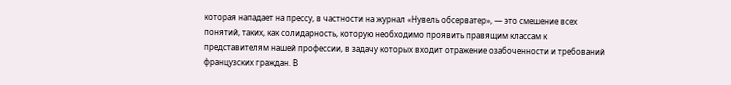которая нападает на прессу, в частности на журнал «Нувель обсерватер», — это смешение всех понятий, таких, как солидарность, которую необходимо проявить правящим классам к представителям нашей профессии, в задачу которых входит отражение озабоченности и требований французских граждан. В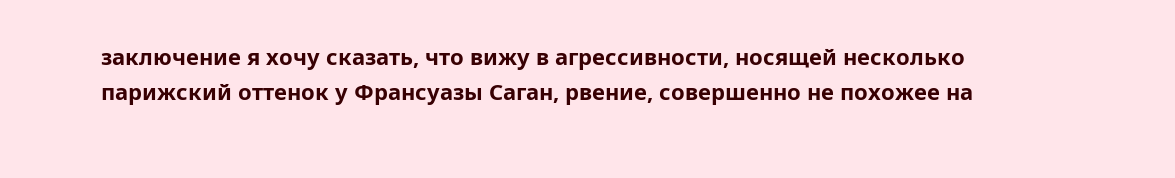заключение я хочу сказать, что вижу в агрессивности, носящей несколько парижский оттенок у Франсуазы Саган, рвение, совершенно не похожее на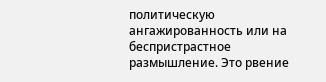политическую ангажированность или на беспристрастное размышление. Это рвение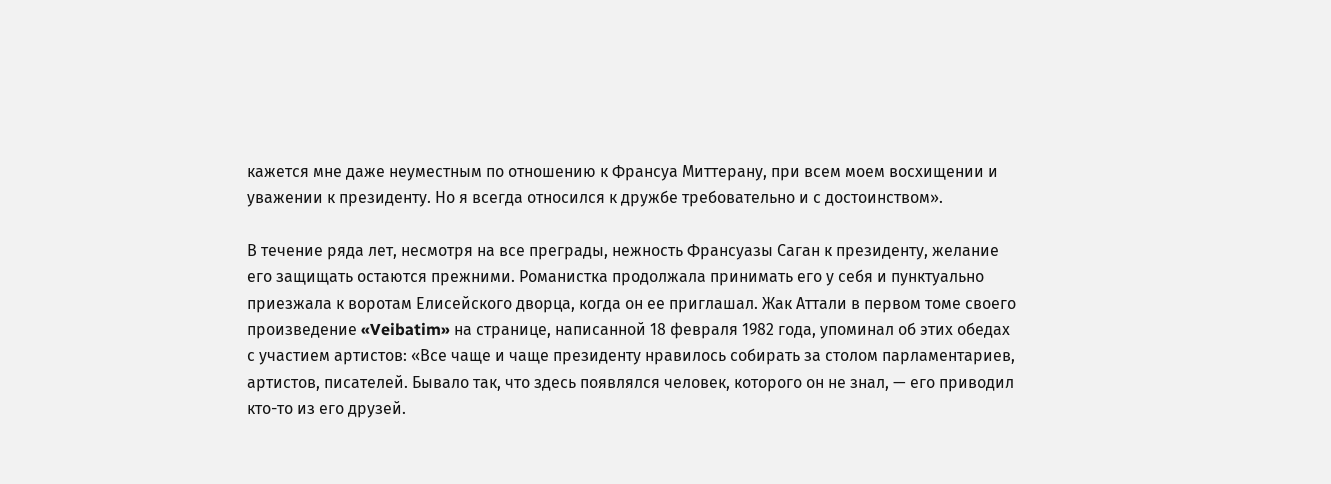кажется мне даже неуместным по отношению к Франсуа Миттерану, при всем моем восхищении и уважении к президенту. Но я всегда относился к дружбе требовательно и с достоинством».

В течение ряда лет, несмотря на все преграды, нежность Франсуазы Саган к президенту, желание его защищать остаются прежними. Романистка продолжала принимать его у себя и пунктуально приезжала к воротам Елисейского дворца, когда он ее приглашал. Жак Аттали в первом томе своего произведение «Veibatim» на странице, написанной 18 февраля 1982 года, упоминал об этих обедах с участием артистов: «Все чаще и чаще президенту нравилось собирать за столом парламентариев, артистов, писателей. Бывало так, что здесь появлялся человек, которого он не знал, — его приводил кто-то из его друзей.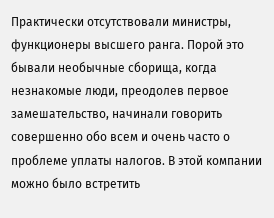Практически отсутствовали министры, функционеры высшего ранга. Порой это бывали необычные сборища, когда незнакомые люди, преодолев первое замешательство, начинали говорить совершенно обо всем и очень часто о проблеме уплаты налогов. В этой компании можно было встретить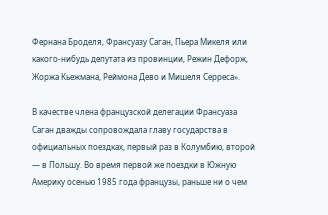Фернана Броделя, Франсуазу Саган, Пьера Микеля или какого-нибудь депутата из провинции, Режин Дефорж, Жоржа Кьежмана, Реймона Дево и Мишеля Серреса».

В качестве члена французской делегации Франсуаза Саган дважды сопровождала главу государства в официальных поездках, первый раз в Колумбию, второй — в Польшу. Во время первой же поездки в Южную Америку осенью 1985 года французы, раньше ни о чем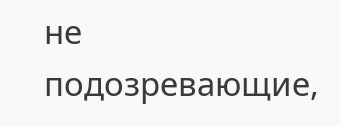не подозревающие,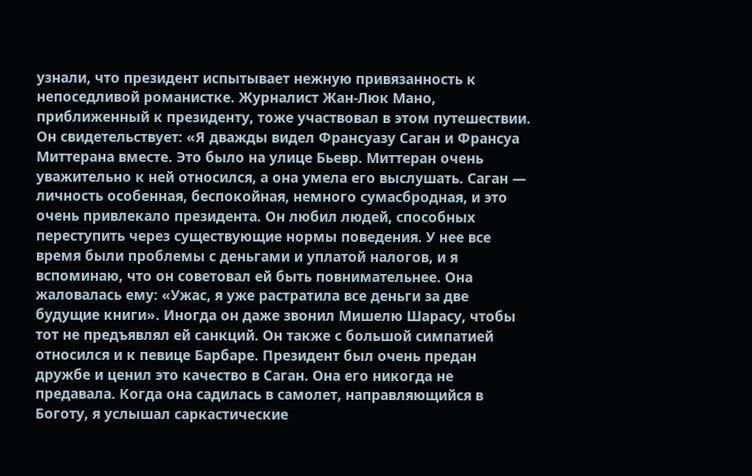узнали, что президент испытывает нежную привязанность к непоседливой романистке. Журналист Жан-Люк Мано, приближенный к президенту, тоже участвовал в этом путешествии. Он свидетельствует: «Я дважды видел Франсуазу Саган и Франсуа Миттерана вместе. Это было на улице Бьевр. Миттеран очень уважительно к ней относился, а она умела его выслушать. Саган — личность особенная, беспокойная, немного сумасбродная, и это очень привлекало президента. Он любил людей, способных переступить через существующие нормы поведения. У нее все время были проблемы с деньгами и уплатой налогов, и я вспоминаю, что он советовал ей быть повнимательнее. Она жаловалась ему: «Ужас, я уже растратила все деньги за две будущие книги». Иногда он даже звонил Мишелю Шарасу, чтобы тот не предъявлял ей санкций. Он также с большой симпатией относился и к певице Барбаре. Президент был очень предан дружбе и ценил это качество в Саган. Она его никогда не предавала. Когда она садилась в самолет, направляющийся в Боготу, я услышал саркастические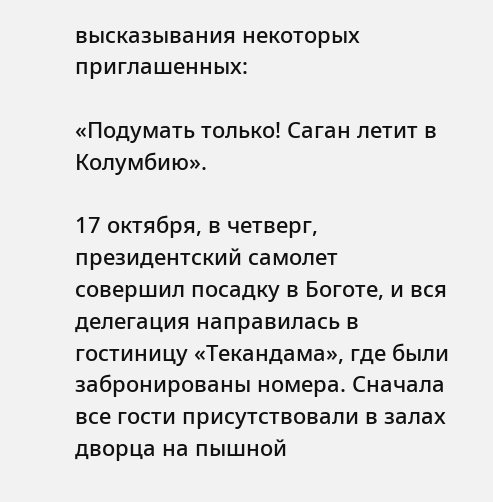высказывания некоторых приглашенных:

«Подумать только! Саган летит в Колумбию».

17 октября, в четверг, президентский самолет совершил посадку в Боготе, и вся делегация направилась в гостиницу «Текандама», где были забронированы номера. Сначала все гости присутствовали в залах дворца на пышной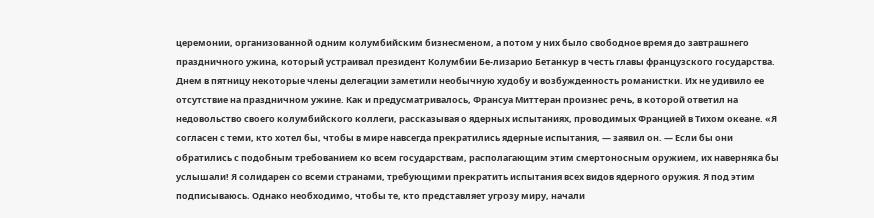церемонии, организованной одним колумбийским бизнесменом, а потом у них было свободное время до завтрашнего праздничного ужина, который устраивал президент Колумбии Бе-лизарио Бетанкур в честь главы французского государства. Днем в пятницу некоторые члены делегации заметили необычную худобу и возбужденность романистки. Их не удивило ее отсутствие на праздничном ужине. Как и предусматривалось, Франсуа Миттеран произнес речь, в которой ответил на недовольство своего колумбийского коллеги, рассказывая о ядерных испытаниях, проводимых Францией в Тихом океане. «Я согласен с теми, кто хотел бы, чтобы в мире навсегда прекратились ядерные испытания, — заявил он. — Если бы они обратились с подобным требованием ко всем государствам, располагающим этим смертоносным оружием, их наверняка бы услышали! Я солидарен со всеми странами, требующими прекратить испытания всех видов ядерного оружия. Я под этим подписываюсь. Однако необходимо, чтобы те, кто представляет угрозу миру, начали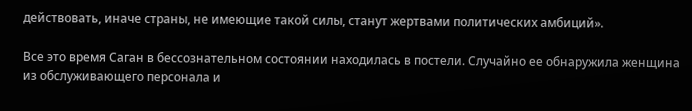действовать, иначе страны, не имеющие такой силы, станут жертвами политических амбиций».

Все это время Саган в бессознательном состоянии находилась в постели. Случайно ее обнаружила женщина из обслуживающего персонала и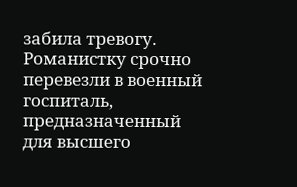забила тревогу. Романистку срочно перевезли в военный госпиталь, предназначенный для высшего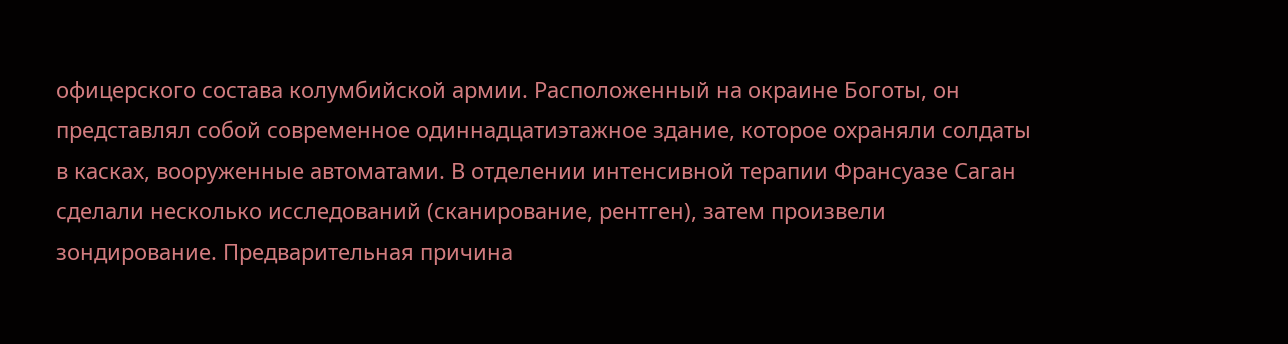офицерского состава колумбийской армии. Расположенный на окраине Боготы, он представлял собой современное одиннадцатиэтажное здание, которое охраняли солдаты в касках, вооруженные автоматами. В отделении интенсивной терапии Франсуазе Саган сделали несколько исследований (сканирование, рентген), затем произвели зондирование. Предварительная причина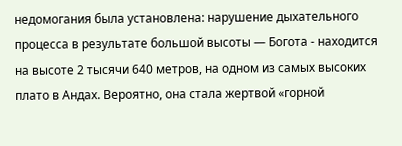недомогания была установлена: нарушение дыхательного процесса в результате большой высоты — Богота - находится на высоте 2 тысячи 640 метров, на одном из самых высоких плато в Андах. Вероятно, она стала жертвой «горной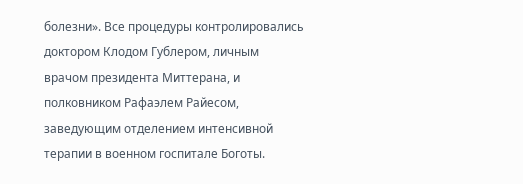болезни». Все процедуры контролировались доктором Клодом Гублером, личным врачом президента Миттерана, и полковником Рафаэлем Райесом, заведующим отделением интенсивной терапии в военном госпитале Боготы.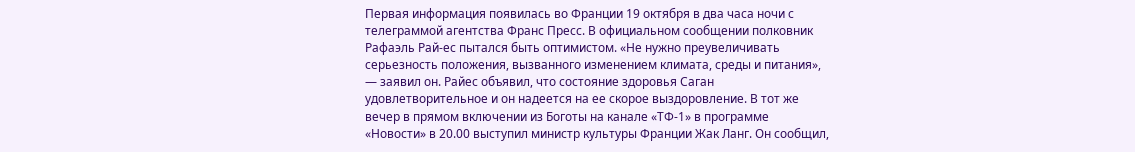Первая информация появилась во Франции 19 октября в два часа ночи с телеграммой агентства Франс Пресс. В официальном сообщении полковник Рафаэль Рай-ес пытался быть оптимистом. «Не нужно преувеличивать серьезность положения, вызванного изменением климата, среды и питания», — заявил он. Райес объявил, что состояние здоровья Саган удовлетворительное и он надеется на ее скорое выздоровление. В тот же вечер в прямом включении из Боготы на канале «ТФ-1» в программе «Новости» в 20.00 выступил министр культуры Франции Жак Ланг. Он сообщил,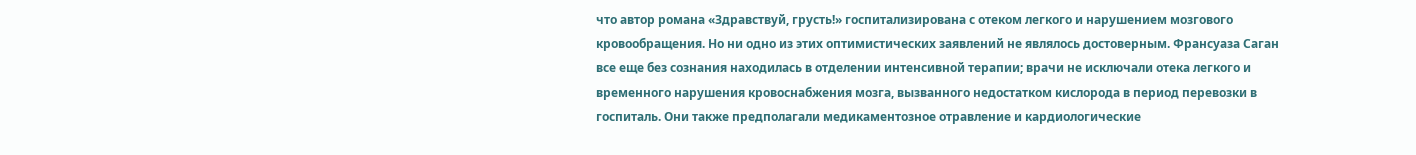что автор романа «Здравствуй, грусть!» госпитализирована с отеком легкого и нарушением мозгового кровообращения. Но ни одно из этих оптимистических заявлений не являлось достоверным. Франсуаза Саган все еще без сознания находилась в отделении интенсивной терапии; врачи не исключали отека легкого и временного нарушения кровоснабжения мозга, вызванного недостатком кислорода в период перевозки в госпиталь. Они также предполагали медикаментозное отравление и кардиологические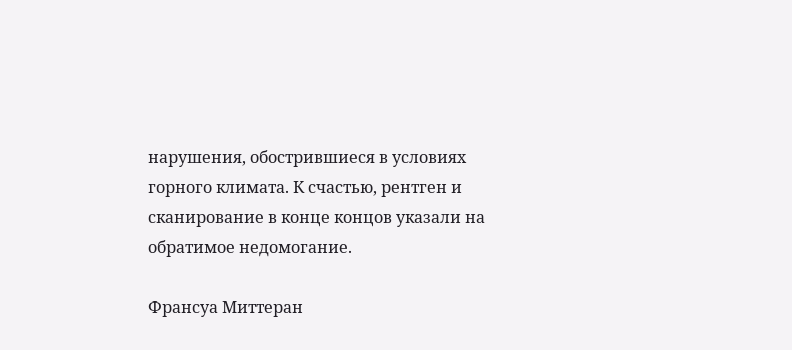нарушения, обострившиеся в условиях горного климата. К счастью, рентген и сканирование в конце концов указали на обратимое недомогание.

Франсуа Миттеран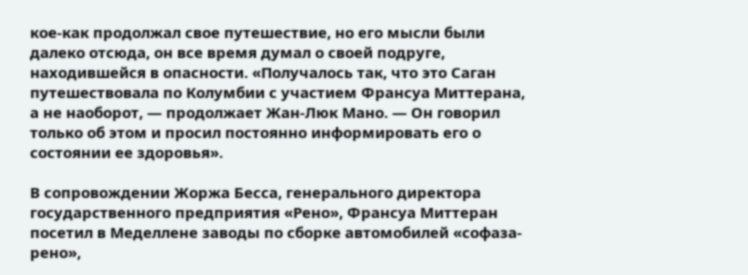кое-как продолжал свое путешествие, но его мысли были далеко отсюда, он все время думал о своей подруге, находившейся в опасности. «Получалось так, что это Саган путешествовала по Колумбии с участием Франсуа Миттерана, а не наоборот, — продолжает Жан-Люк Мано. — Он говорил только об этом и просил постоянно информировать его о состоянии ее здоровья».

В сопровождении Жоржа Бесса, генерального директора государственного предприятия «Рено», Франсуа Миттеран посетил в Меделлене заводы по сборке автомобилей «софаза-рено»,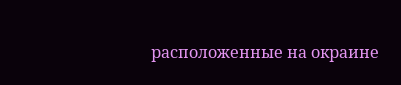расположенные на окраине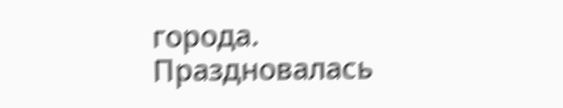города. Праздновалась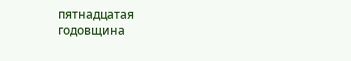пятнадцатая годовщина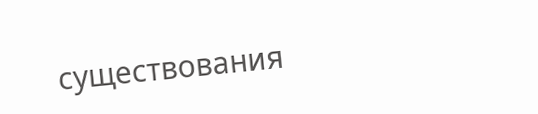существования